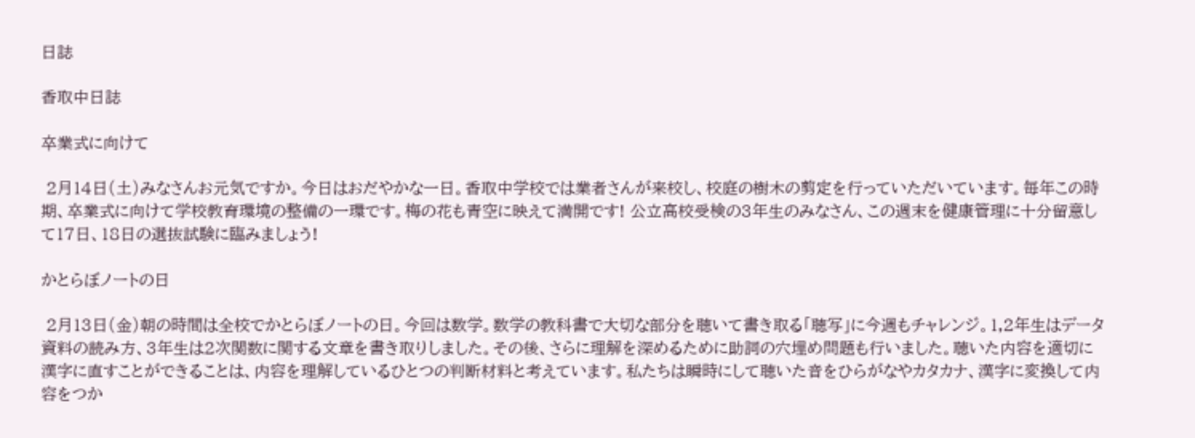日誌

香取中日誌

卒業式に向けて

 2月14日(土)みなさんお元気ですか。今日はおだやかな一日。香取中学校では業者さんが来校し、校庭の樹木の剪定を行っていただいています。毎年この時期、卒業式に向けて学校教育環境の整備の一環です。梅の花も青空に映えて満開です! 公立高校受検の3年生のみなさん、この週末を健康管理に十分留意して17日、18日の選抜試験に臨みましょう!

かとらぼノートの日

 2月13日(金)朝の時間は全校でかとらぼノートの日。今回は数学。数学の教科書で大切な部分を聴いて書き取る「聴写」に今週もチャレンジ。1,2年生はデータ資料の読み方、3年生は2次関数に関する文章を書き取りしました。その後、さらに理解を深めるために助詞の穴埋め問題も行いました。聴いた内容を適切に漢字に直すことができることは、内容を理解しているひとつの判断材料と考えています。私たちは瞬時にして聴いた音をひらがなやカタカナ、漢字に変換して内容をつか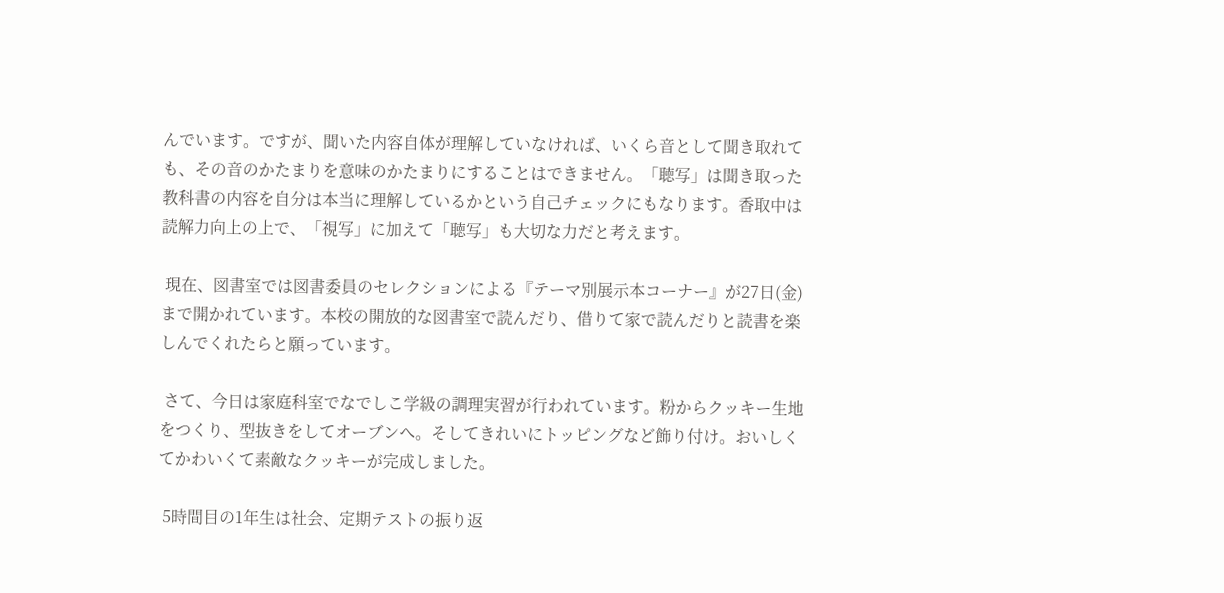んでいます。ですが、聞いた内容自体が理解していなければ、いくら音として聞き取れても、その音のかたまりを意味のかたまりにすることはできません。「聴写」は聞き取った教科書の内容を自分は本当に理解しているかという自己チェックにもなります。香取中は読解力向上の上で、「視写」に加えて「聴写」も大切な力だと考えます。

 現在、図書室では図書委員のセレクションによる『テーマ別展示本コーナー』が27日(金)まで開かれています。本校の開放的な図書室で読んだり、借りて家で読んだりと読書を楽しんでくれたらと願っています。

 さて、今日は家庭科室でなでしこ学級の調理実習が行われています。粉からクッキー生地をつくり、型抜きをしてオーブンへ。そしてきれいにトッピングなど飾り付け。おいしくてかわいくて素敵なクッキーが完成しました。

 5時間目の1年生は社会、定期テストの振り返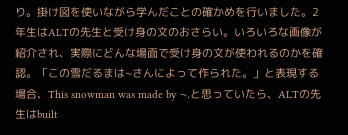り。掛け図を使いながら学んだことの確かめを行いました。2年生はALTの先生と受け身の文のおさらい。いろいろな画像が紹介され、実際にどんな場面で受け身の文が使われるのかを確認。「この雪だるまは~さんによって作られた。」と表現する場合、This snowman was made by ~.と思っていたら、ALTの先生はbuilt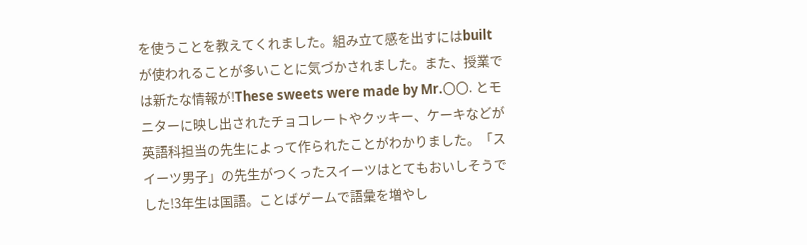を使うことを教えてくれました。組み立て感を出すにはbuiltが使われることが多いことに気づかされました。また、授業では新たな情報が!These sweets were made by Mr.〇〇. とモニターに映し出されたチョコレートやクッキー、ケーキなどが英語科担当の先生によって作られたことがわかりました。「スイーツ男子」の先生がつくったスイーツはとてもおいしそうでした!3年生は国語。ことばゲームで語彙を増やし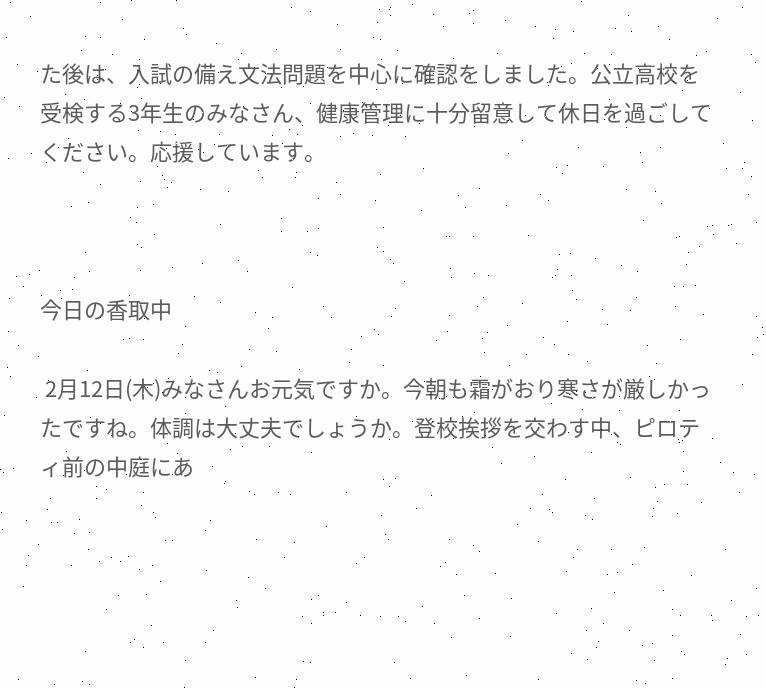た後は、入試の備え文法問題を中心に確認をしました。公立高校を受検する3年生のみなさん、健康管理に十分留意して休日を過ごしてください。応援しています。



今日の香取中

 2月12日(木)みなさんお元気ですか。今朝も霜がおり寒さが厳しかったですね。体調は大丈夫でしょうか。登校挨拶を交わす中、ピロティ前の中庭にあ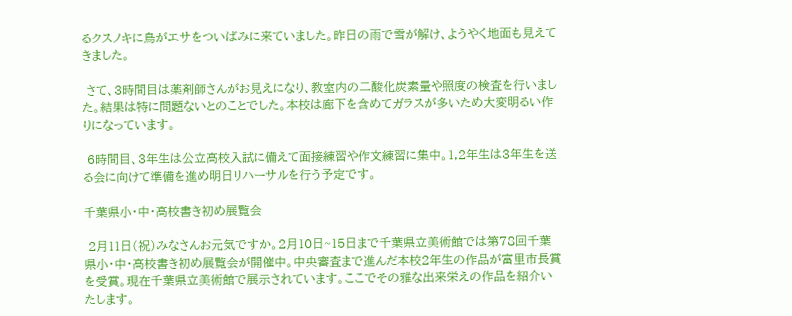るクスノキに鳥がエサをついばみに来ていました。昨日の雨で雪が解け、ようやく地面も見えてきました。

 さて、3時間目は薬剤師さんがお見えになり、教室内の二酸化炭素量や照度の検査を行いました。結果は特に問題ないとのことでした。本校は廊下を含めてガラスが多いため大変明るい作りになっています。

 6時間目、3年生は公立高校入試に備えて面接練習や作文練習に集中。1,2年生は3年生を送る会に向けて準備を進め明日リハーサルを行う予定です。

千葉県小・中・高校書き初め展覧会

 2月11日(祝)みなさんお元気ですか。2月10日~15日まで千葉県立美術館では第78回千葉県小・中・高校書き初め展覧会が開催中。中央審査まで進んだ本校2年生の作品が富里市長賞を受賞。現在千葉県立美術館で展示されています。ここでその雅な出来栄えの作品を紹介いたします。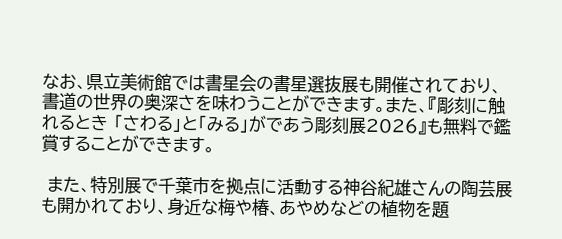なお、県立美術館では書星会の書星選抜展も開催されており、書道の世界の奥深さを味わうことができます。また、『彫刻に触れるとき 「さわる」と「みる」がであう彫刻展2026』も無料で鑑賞することができます。

 また、特別展で千葉市を拠点に活動する神谷紀雄さんの陶芸展も開かれており、身近な梅や椿、あやめなどの植物を題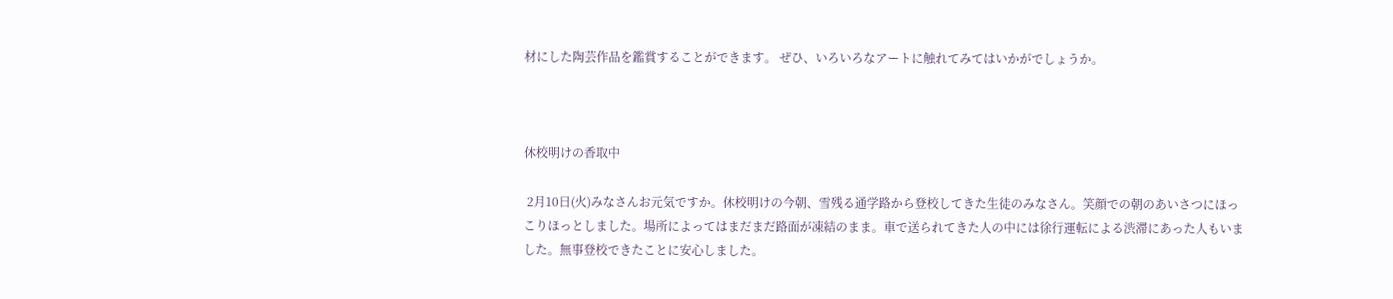材にした陶芸作品を鑑賞することができます。 ぜひ、いろいろなアートに触れてみてはいかがでしょうか。



休校明けの香取中

 2月10日(火)みなさんお元気ですか。休校明けの今朝、雪残る通学路から登校してきた生徒のみなさん。笑顔での朝のあいさつにほっこりほっとしました。場所によってはまだまだ路面が凍結のまま。車で送られてきた人の中には徐行運転による渋滞にあった人もいました。無事登校できたことに安心しました。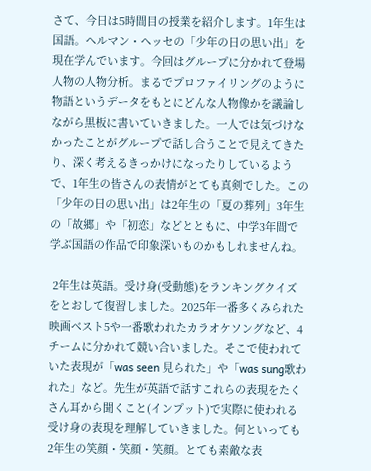さて、今日は5時間目の授業を紹介します。1年生は国語。ヘルマン・ヘッセの「少年の日の思い出」を現在学んでいます。今回はグループに分かれて登場人物の人物分析。まるでプロファイリングのように物語というデータをもとにどんな人物像かを議論しながら黒板に書いていきました。一人では気づけなかったことがグループで話し合うことで見えてきたり、深く考えるきっかけになったりしているようで、1年生の皆さんの表情がとても真剣でした。この「少年の日の思い出」は2年生の「夏の葬列」3年生の「故郷」や「初恋」などとともに、中学3年間で学ぶ国語の作品で印象深いものかもしれませんね。

 2年生は英語。受け身(受動態)をランキングクイズをとおして復習しました。2025年一番多くみられた映画ベスト5や一番歌われたカラオケソングなど、4チームに分かれて競い合いました。そこで使われていた表現が「was seen 見られた」や「was sung歌われた」など。先生が英語で話すこれらの表現をたくさん耳から聞くこと(インプット)で実際に使われる受け身の表現を理解していきました。何といっても2年生の笑顔・笑顔・笑顔。とても素敵な表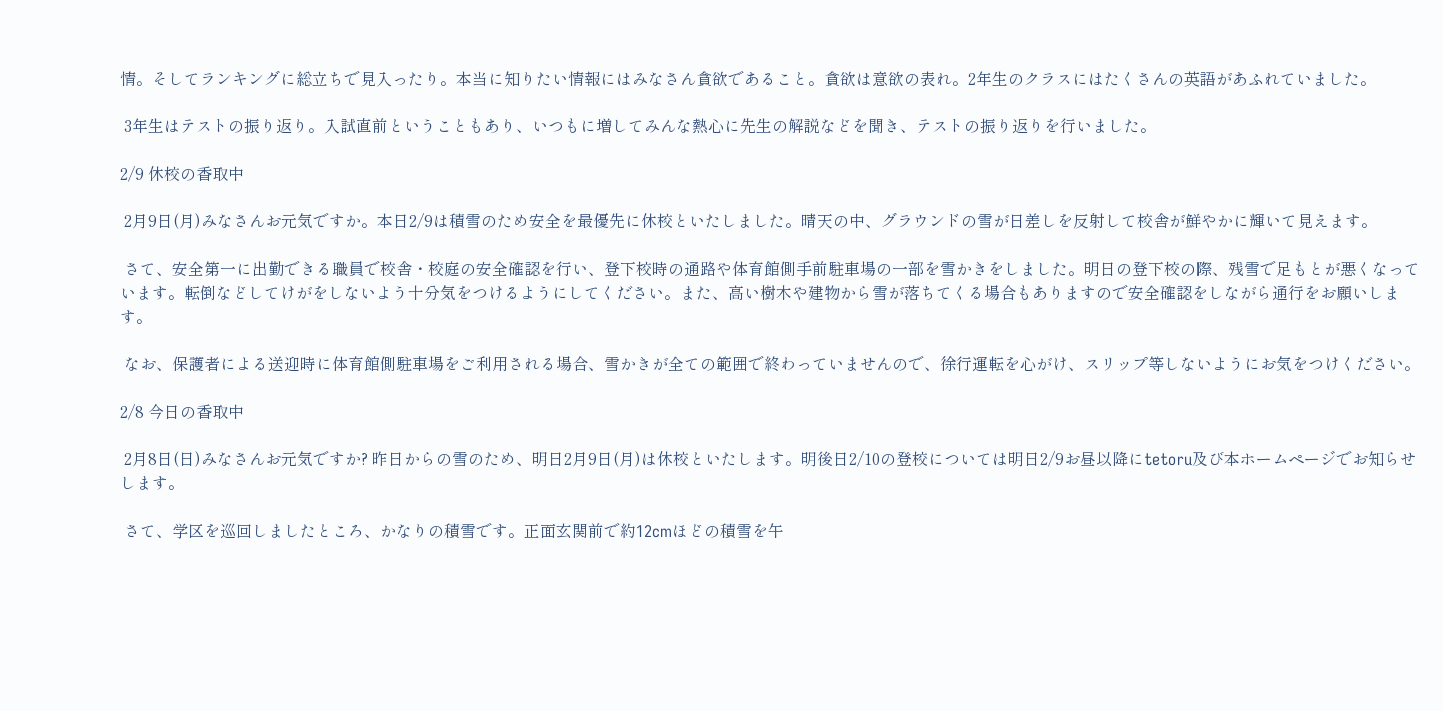情。そしてランキングに総立ちで見入ったり。本当に知りたい情報にはみなさん貪欲であること。貪欲は意欲の表れ。2年生のクラスにはたくさんの英語があふれていました。

 3年生はテストの振り返り。入試直前ということもあり、いつもに増してみんな熱心に先生の解説などを聞き、テストの振り返りを行いました。

2/9 休校の香取中

 2月9日(月)みなさんお元気ですか。本日2/9は積雪のため安全を最優先に休校といたしました。晴天の中、グラウンドの雪が日差しを反射して校舎が鮮やかに輝いて見えます。

 さて、安全第一に出勤できる職員で校舎・校庭の安全確認を行い、登下校時の通路や体育館側手前駐車場の一部を雪かきをしました。明日の登下校の際、残雪で足もとが悪くなっています。転倒などしてけがをしないよう十分気をつけるようにしてください。また、高い樹木や建物から雪が落ちてくる場合もありますので安全確認をしながら通行をお願いします。

 なお、保護者による送迎時に体育館側駐車場をご利用される場合、雪かきが全ての範囲で終わっていませんので、徐行運転を心がけ、スリップ等しないようにお気をつけください。

2/8 今日の香取中

 2月8日(日)みなさんお元気ですか? 昨日からの雪のため、明日2月9日(月)は休校といたします。明後日2/10の登校については明日2/9お昼以降にtetoru及び本ホームページでお知らせします。

 さて、学区を巡回しましたところ、かなりの積雪です。正面玄関前で約12cmほどの積雪を午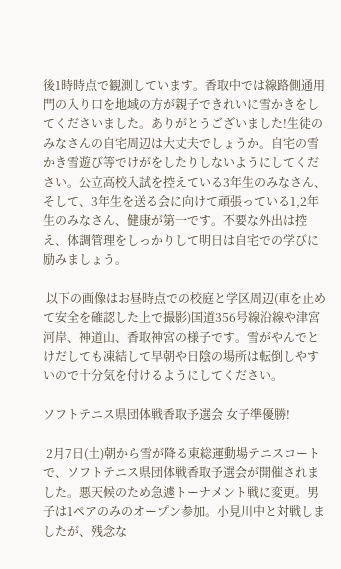後1時時点で観測しています。香取中では線路側通用門の入り口を地域の方が親子できれいに雪かきをしてくださいました。ありがとうございました!生徒のみなさんの自宅周辺は大丈夫でしょうか。自宅の雪かき雪遊び等でけがをしたりしないようにしてください。公立高校入試を控えている3年生のみなさん、そして、3年生を送る会に向けて頑張っている1,2年生のみなさん、健康が第一です。不要な外出は控え、体調管理をしっかりして明日は自宅での学びに励みましょう。

 以下の画像はお昼時点での校庭と学区周辺(車を止めて安全を確認した上で撮影)国道356号線沿線や津宮河岸、神道山、香取神宮の様子です。雪がやんでとけだしても凍結して早朝や日陰の場所は転倒しやすいので十分気を付けるようにしてください。

ソフトテニス県団体戦香取予選会 女子準優勝!

 2月7日(土)朝から雪が降る東総運動場テニスコートで、ソフトテニス県団体戦香取予選会が開催されました。悪天候のため急遽トーナメント戦に変更。男子は1ペアのみのオープン参加。小見川中と対戦しましたが、残念な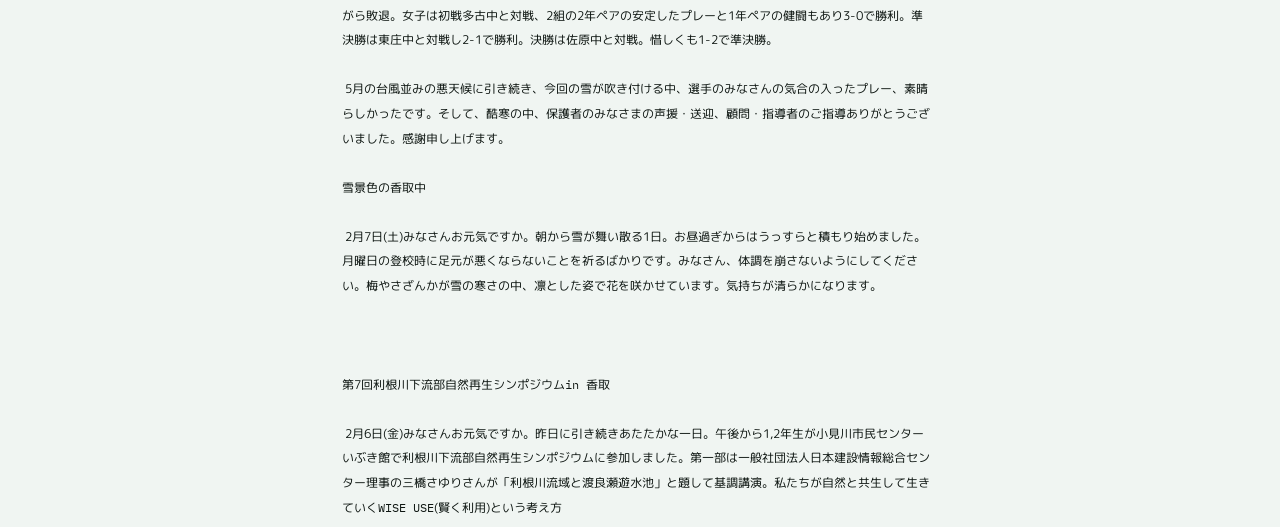がら敗退。女子は初戦多古中と対戦、2組の2年ペアの安定したプレーと1年ペアの健闘もあり3-0で勝利。準決勝は東庄中と対戦し2-1で勝利。決勝は佐原中と対戦。惜しくも1-2で準決勝。

 5月の台風並みの悪天候に引き続き、今回の雪が吹き付ける中、選手のみなさんの気合の入ったプレー、素晴らしかったです。そして、酷寒の中、保護者のみなさまの声援・送迎、顧問・指導者のご指導ありがとうございました。感謝申し上げます。

雪景色の香取中

 2月7日(土)みなさんお元気ですか。朝から雪が舞い散る1日。お昼過ぎからはうっすらと積もり始めました。月曜日の登校時に足元が悪くならないことを祈るばかりです。みなさん、体調を崩さないようにしてください。梅やさざんかが雪の寒さの中、凛とした姿で花を咲かせています。気持ちが清らかになります。



第7回利根川下流部自然再生シンポジウムin 香取

 2月6日(金)みなさんお元気ですか。昨日に引き続きあたたかな一日。午後から1,2年生が小見川市民センターいぶき館で利根川下流部自然再生シンポジウムに参加しました。第一部は一般社団法人日本建設情報総合センター理事の三橋さゆりさんが「利根川流域と渡良瀬遊水池」と題して基調講演。私たちが自然と共生して生きていくWISE USE(賢く利用)という考え方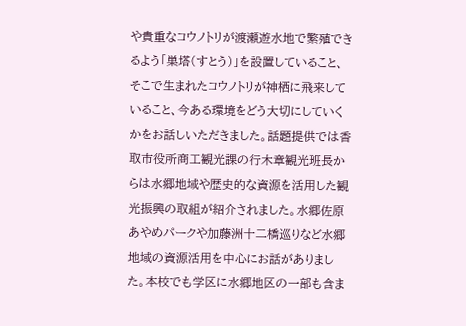や貴重なコウノトリが渡瀬遊水地で繁殖できるよう「巣塔(すとう)」を設置していること、そこで生まれたコウノトリが神栖に飛来していること、今ある環境をどう大切にしていくかをお話しいただきました。話題提供では香取市役所商工観光課の行木章観光班長からは水郷地域や歴史的な資源を活用した観光振興の取組が紹介されました。水郷佐原あやめパークや加藤洲十二橋巡りなど水郷地域の資源活用を中心にお話がありました。本校でも学区に水郷地区の一部も含ま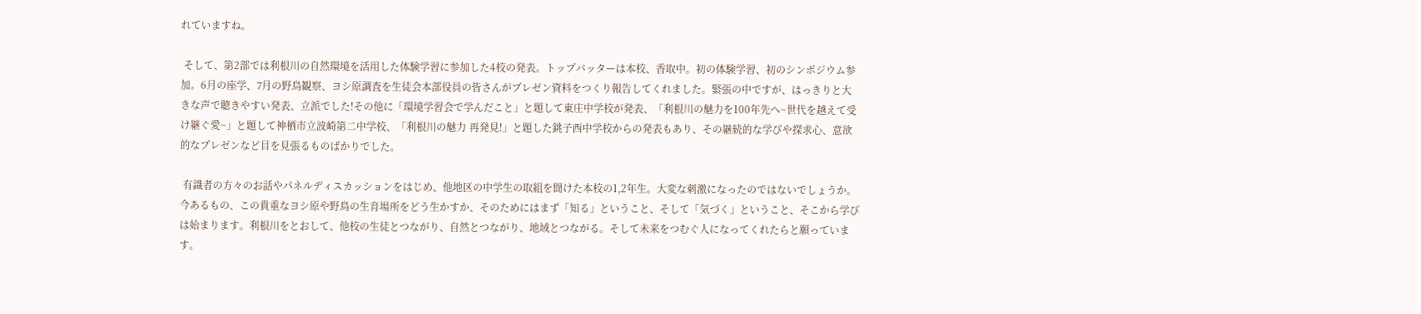れていますね。

 そして、第2部では利根川の自然環境を活用した体験学習に参加した4校の発表。トップバッターは本校、香取中。初の体験学習、初のシンポジウム参加。6月の座学、7月の野鳥観察、ヨシ原調査を生徒会本部役員の皆さんがプレゼン資料をつくり報告してくれました。緊張の中ですが、はっきりと大きな声で聴きやすい発表、立派でした!その他に「環境学習会で学んだこと」と題して東庄中学校が発表、「利根川の魅力を100年先へ~世代を越えて受け継ぐ愛~」と題して神栖市立波崎第二中学校、「利根川の魅力 再発見!」と題した銚子西中学校からの発表もあり、その継続的な学びや探求心、意欲的なプレゼンなど目を見張るものばかりでした。

 有識者の方々のお話やパネルディスカッションをはじめ、他地区の中学生の取組を聞けた本校の1,2年生。大変な刺激になったのではないでしょうか。今あるもの、この貴重なヨシ原や野鳥の生育場所をどう生かすか、そのためにはまず「知る」ということ、そして「気づく」ということ、そこから学びは始まります。利根川をとおして、他校の生徒とつながり、自然とつながり、地域とつながる。そして未来をつむぐ人になってくれたらと願っています。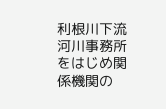利根川下流河川事務所をはじめ関係機関の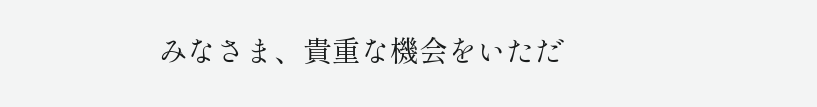みなさま、貴重な機会をいただ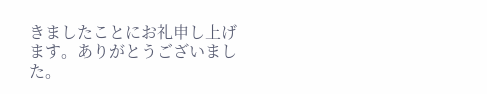きましたことにお礼申し上げます。ありがとうございました。